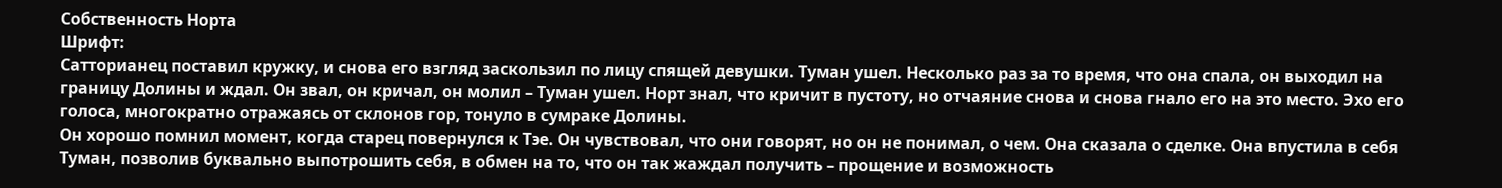Собственность Норта
Шрифт:
Сатторианец поставил кружку, и снова его взгляд заскользил по лицу спящей девушки. Туман ушел. Несколько раз за то время, что она спала, он выходил на границу Долины и ждал. Он звал, он кричал, он молил – Туман ушел. Норт знал, что кричит в пустоту, но отчаяние снова и снова гнало его на это место. Эхо его голоса, многократно отражаясь от склонов гор, тонуло в сумраке Долины.
Он хорошо помнил момент, когда старец повернулся к Тэе. Он чувствовал, что они говорят, но он не понимал, о чем. Она сказала о сделке. Она впустила в себя Туман, позволив буквально выпотрошить себя, в обмен на то, что он так жаждал получить – прощение и возможность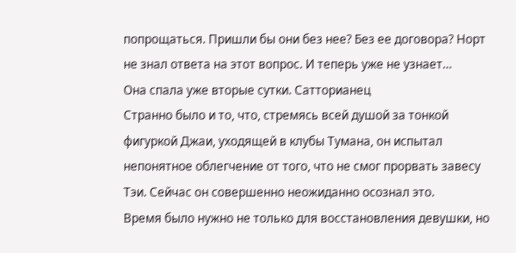попрощаться. Пришли бы они без нее? Без ее договора? Норт не знал ответа на этот вопрос. И теперь уже не узнает…
Она спала уже вторые сутки. Сатторианец
Странно было и то, что, стремясь всей душой за тонкой фигуркой Джаи, уходящей в клубы Тумана, он испытал непонятное облегчение от того, что не смог прорвать завесу Тэи. Сейчас он совершенно неожиданно осознал это.
Время было нужно не только для восстановления девушки, но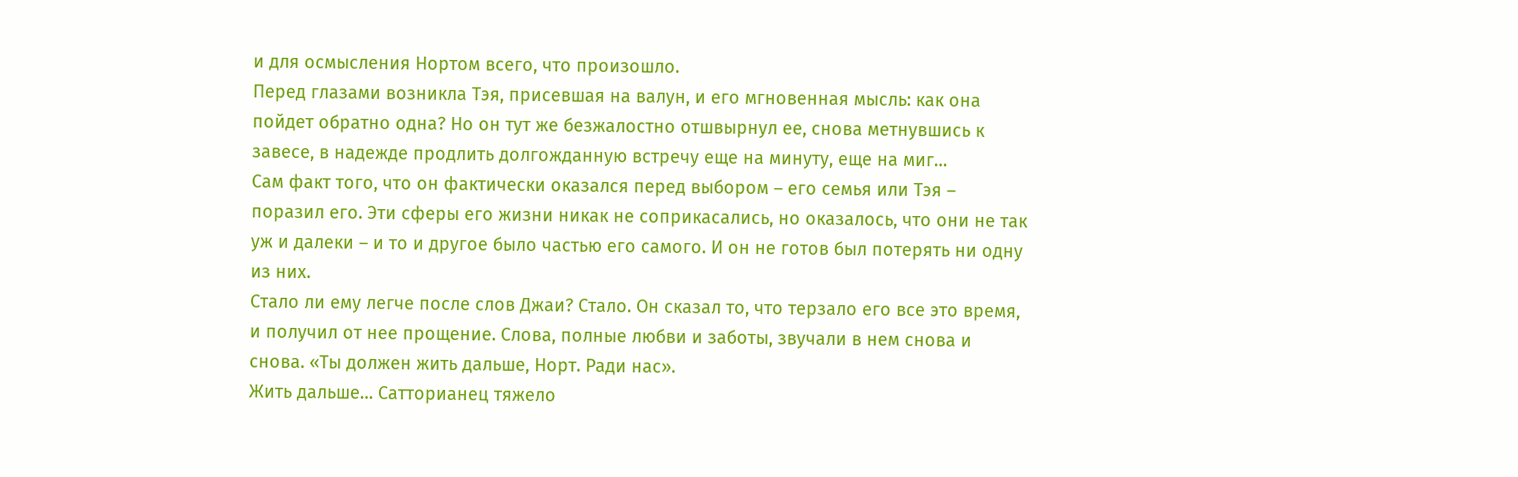и для осмысления Нортом всего, что произошло.
Перед глазами возникла Тэя, присевшая на валун, и его мгновенная мысль: как она пойдет обратно одна? Но он тут же безжалостно отшвырнул ее, снова метнувшись к завесе, в надежде продлить долгожданную встречу еще на минуту, еще на миг…
Сам факт того, что он фактически оказался перед выбором – его семья или Тэя – поразил его. Эти сферы его жизни никак не соприкасались, но оказалось, что они не так уж и далеки – и то и другое было частью его самого. И он не готов был потерять ни одну из них.
Стало ли ему легче после слов Джаи? Стало. Он сказал то, что терзало его все это время, и получил от нее прощение. Слова, полные любви и заботы, звучали в нем снова и снова. «Ты должен жить дальше, Норт. Ради нас».
Жить дальше… Сатторианец тяжело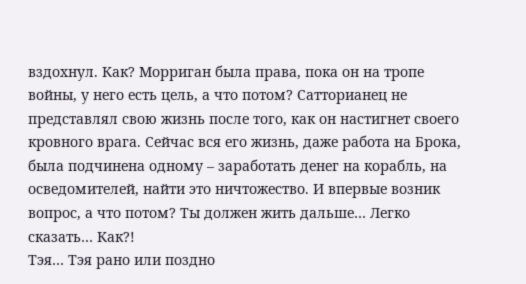вздохнул. Как? Морриган была права, пока он на тропе войны, у него есть цель, а что потом? Сатторианец не представлял свою жизнь после того, как он настигнет своего кровного врага. Сейчас вся его жизнь, даже работа на Брока, была подчинена одному – заработать денег на корабль, на осведомителей, найти это ничтожество. И впервые возник вопрос, а что потом? Ты должен жить дальше… Легко сказать… Как?!
Тэя… Тэя рано или поздно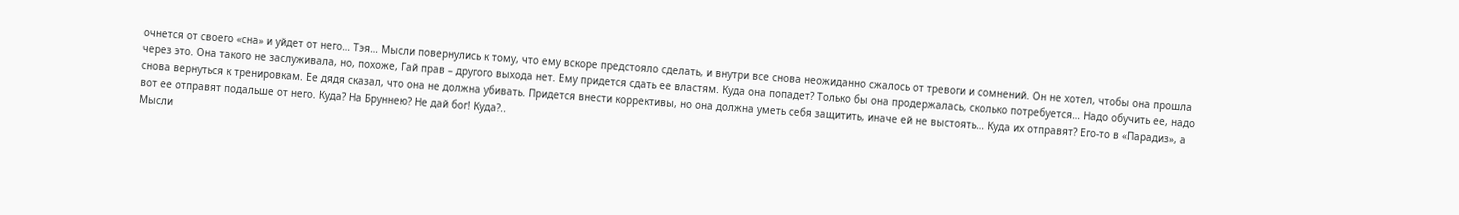очнется от своего «сна» и уйдет от него… Тэя… Мысли повернулись к тому, что ему вскоре предстояло сделать, и внутри все снова неожиданно сжалось от тревоги и сомнений. Он не хотел, чтобы она прошла через это. Она такого не заслуживала, но, похоже, Гай прав – другого выхода нет. Ему придется сдать ее властям. Куда она попадет? Только бы она продержалась, сколько потребуется… Надо обучить ее, надо снова вернуться к тренировкам. Ее дядя сказал, что она не должна убивать. Придется внести коррективы, но она должна уметь себя защитить, иначе ей не выстоять… Куда их отправят? Его-то в «Парадиз», а вот ее отправят подальше от него. Куда? На Бруннею? Не дай бог! Куда?..
Мысли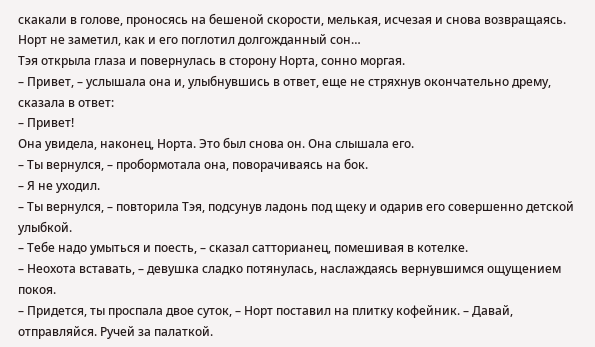скакали в голове, проносясь на бешеной скорости, мелькая, исчезая и снова возвращаясь. Норт не заметил, как и его поглотил долгожданный сон…
Тэя открыла глаза и повернулась в сторону Норта, сонно моргая.
– Привет, – услышала она и, улыбнувшись в ответ, еще не стряхнув окончательно дрему, сказала в ответ:
– Привет!
Она увидела, наконец, Норта. Это был снова он. Она слышала его.
– Ты вернулся, – пробормотала она, поворачиваясь на бок.
– Я не уходил.
– Ты вернулся, – повторила Тэя, подсунув ладонь под щеку и одарив его совершенно детской улыбкой.
– Тебе надо умыться и поесть, – сказал сатторианец, помешивая в котелке.
– Неохота вставать, – девушка сладко потянулась, наслаждаясь вернувшимся ощущением покоя.
– Придется, ты проспала двое суток, – Норт поставил на плитку кофейник. – Давай, отправляйся. Ручей за палаткой.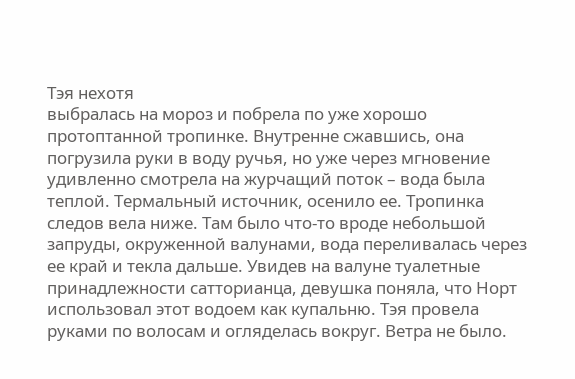Тэя нехотя
выбралась на мороз и побрела по уже хорошо протоптанной тропинке. Внутренне сжавшись, она погрузила руки в воду ручья, но уже через мгновение удивленно смотрела на журчащий поток – вода была теплой. Термальный источник, осенило ее. Тропинка следов вела ниже. Там было что-то вроде небольшой запруды, окруженной валунами, вода переливалась через ее край и текла дальше. Увидев на валуне туалетные принадлежности сатторианца, девушка поняла, что Норт использовал этот водоем как купальню. Тэя провела руками по волосам и огляделась вокруг. Ветра не было.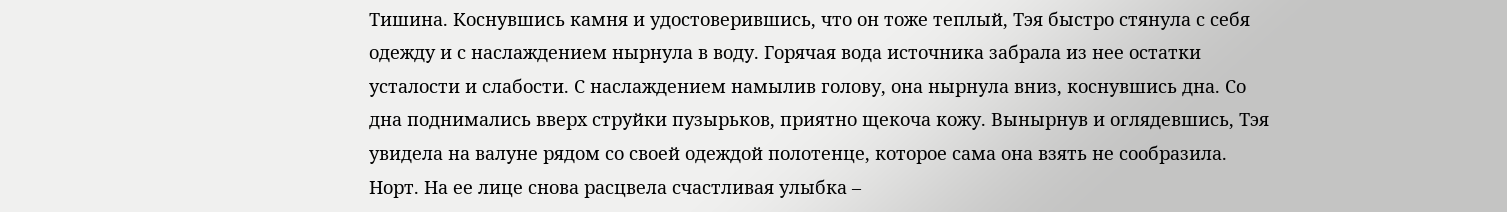Тишина. Коснувшись камня и удостоверившись, что он тоже теплый, Тэя быстро стянула с себя одежду и с наслаждением нырнула в воду. Горячая вода источника забрала из нее остатки усталости и слабости. С наслаждением намылив голову, она нырнула вниз, коснувшись дна. Со дна поднимались вверх струйки пузырьков, приятно щекоча кожу. Вынырнув и оглядевшись, Тэя увидела на валуне рядом со своей одеждой полотенце, которое сама она взять не сообразила. Норт. На ее лице снова расцвела счастливая улыбка –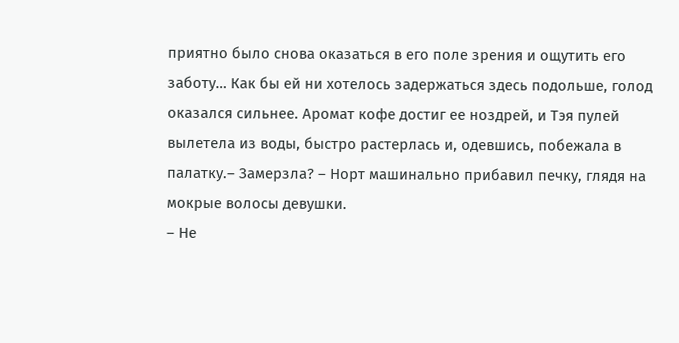приятно было снова оказаться в его поле зрения и ощутить его заботу… Как бы ей ни хотелось задержаться здесь подольше, голод оказался сильнее. Аромат кофе достиг ее ноздрей, и Тэя пулей вылетела из воды, быстро растерлась и, одевшись, побежала в палатку.– Замерзла? – Норт машинально прибавил печку, глядя на мокрые волосы девушки.
– Не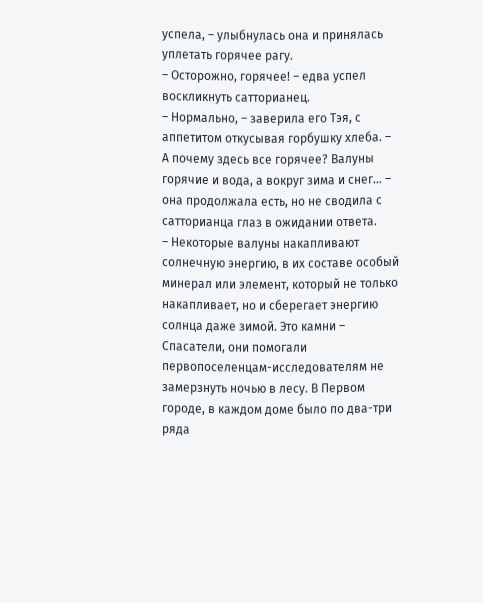успела, – улыбнулась она и принялась уплетать горячее рагу.
– Осторожно, горячее! – едва успел воскликнуть сатторианец.
– Нормально, – заверила его Тэя, с аппетитом откусывая горбушку хлеба. – А почему здесь все горячее? Валуны горячие и вода, а вокруг зима и снег… – она продолжала есть, но не сводила с сатторианца глаз в ожидании ответа.
– Некоторые валуны накапливают солнечную энергию, в их составе особый минерал или элемент, который не только накапливает, но и сберегает энергию солнца даже зимой. Это камни – Спасатели, они помогали первопоселенцам-исследователям не замерзнуть ночью в лесу. В Первом городе, в каждом доме было по два-три ряда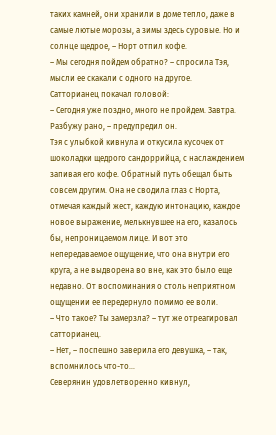таких камней, они хранили в доме тепло, даже в самые лютые морозы, а зимы здесь суровые. Но и солнце щедрое, – Норт отпил кофе.
– Мы сегодня пойдем обратно? – спросила Тэя, мысли ее скакали с одного на другое.
Сатторианец покачал головой:
– Сегодня уже поздно, много не пройдем. Завтра. Разбужу рано, – предупредил он.
Тэя с улыбкой кивнула и откусила кусочек от шоколадки щедрого сандоррийца, с наслаждением запивая его кофе. Обратный путь обещал быть совсем другим. Она не сводила глаз с Норта, отмечая каждый жест, каждую интонацию, каждое новое выражение, мелькнувшее на его, казалось бы, непроницаемом лице. И вот это непередаваемое ощущение, что она внутри его круга, а не выдворена во вне, как это было еще недавно. От воспоминания о столь неприятном ощущении ее передернуло помимо ее воли.
– Что такое? Ты замерзла? – тут же отреагировал сатторианец.
– Нет, – поспешно заверила его девушка, – так, вспомнилось что-то…
Северянин удовлетворенно кивнул,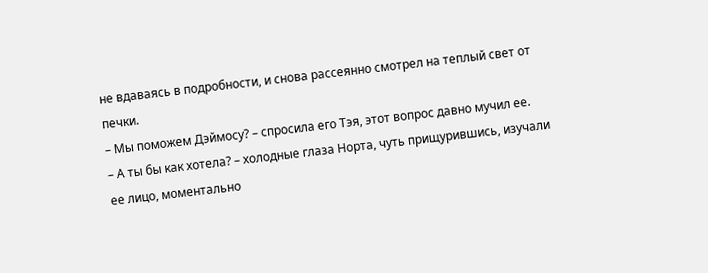не вдаваясь в подробности, и снова рассеянно смотрел на теплый свет от печки.
– Мы поможем Дэймосу? – спросила его Тэя, этот вопрос давно мучил ее.
– А ты бы как хотела? – холодные глаза Норта, чуть прищурившись, изучали ее лицо, моментально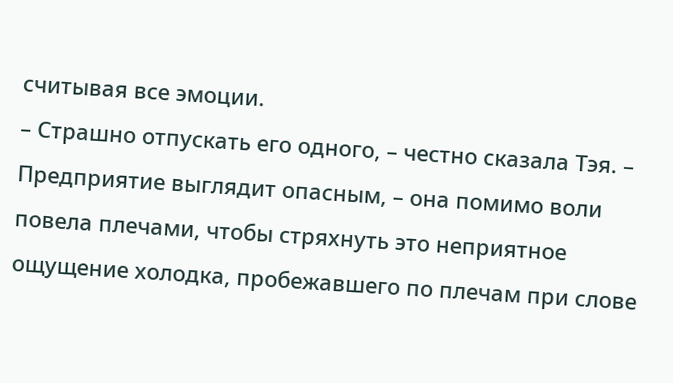считывая все эмоции.
– Страшно отпускать его одного, – честно сказала Тэя. – Предприятие выглядит опасным, – она помимо воли повела плечами, чтобы стряхнуть это неприятное ощущение холодка, пробежавшего по плечам при слове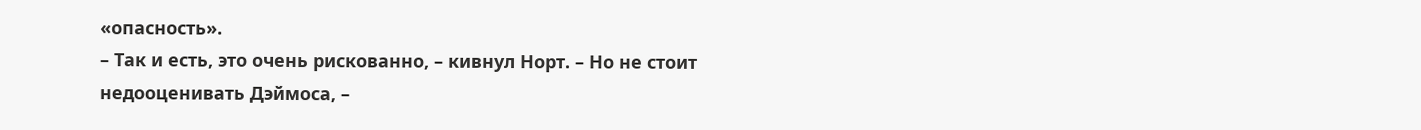«опасность».
– Так и есть, это очень рискованно, – кивнул Норт. – Но не стоит недооценивать Дэймоса, –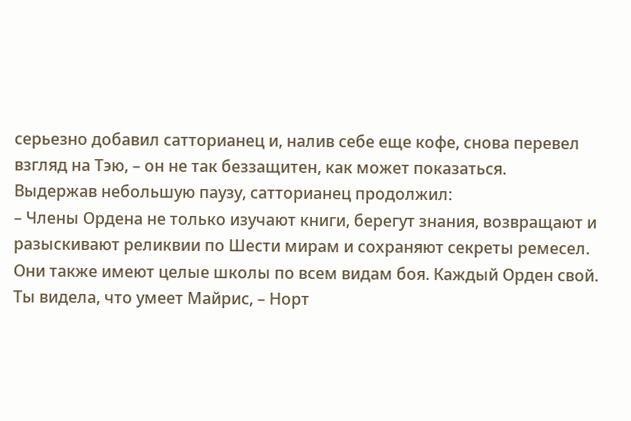серьезно добавил сатторианец и, налив себе еще кофе, снова перевел взгляд на Тэю, – он не так беззащитен, как может показаться.
Выдержав небольшую паузу, сатторианец продолжил:
– Члены Ордена не только изучают книги, берегут знания, возвращают и разыскивают реликвии по Шести мирам и сохраняют секреты ремесел. Они также имеют целые школы по всем видам боя. Каждый Орден свой. Ты видела, что умеет Майрис, – Норт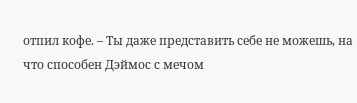отпил кофе. – Ты даже представить себе не можешь, на что способен Дэймос с мечом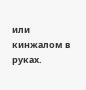или кинжалом в руках.